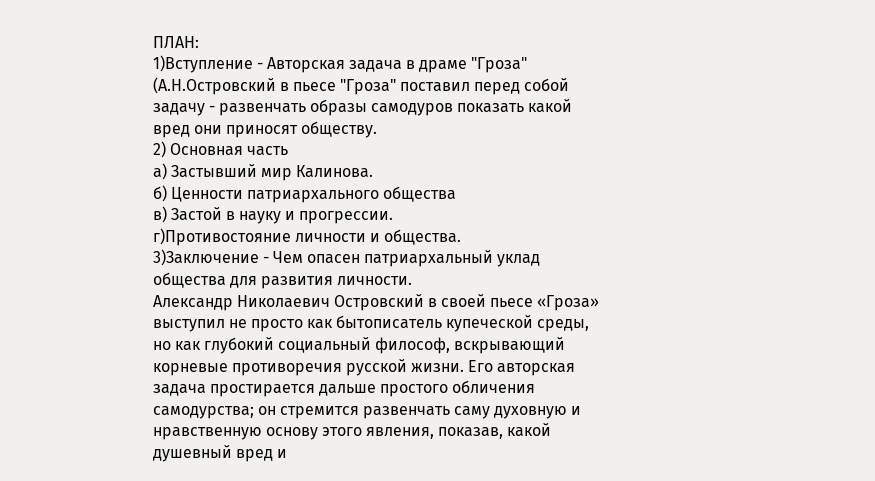ПЛАН:
1)Вступление - Авторская задача в драме "Гроза" (А.Н.Островский в пьесе "Гроза" поставил перед собой задачу - развенчать образы самодуров показать какой вред они приносят обществу.
2) Основная часть
а) Застывший мир Калинова.
б) Ценности патриархального общества
в) Застой в науку и прогрессии.
г)Противостояние личности и общества.
3)Заключение - Чем опасен патриархальный уклад общества для развития личности.
Александр Николаевич Островский в своей пьесе «Гроза» выступил не просто как бытописатель купеческой среды, но как глубокий социальный философ, вскрывающий корневые противоречия русской жизни. Его авторская задача простирается дальше простого обличения самодурства; он стремится развенчать саму духовную и нравственную основу этого явления, показав, какой душевный вред и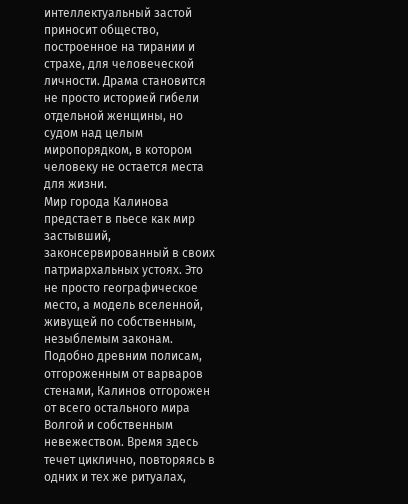интеллектуальный застой приносит общество, построенное на тирании и страхе, для человеческой личности. Драма становится не просто историей гибели отдельной женщины, но судом над целым миропорядком, в котором человеку не остается места для жизни.
Мир города Калинова предстает в пьесе как мир застывший, законсервированный в своих патриархальных устоях. Это не просто географическое место, а модель вселенной, живущей по собственным, незыблемым законам. Подобно древним полисам, отгороженным от варваров стенами, Калинов отгорожен от всего остального мира Волгой и собственным невежеством. Время здесь течет циклично, повторяясь в одних и тех же ритуалах,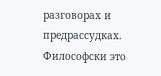разговорах и предрассудках. Философски это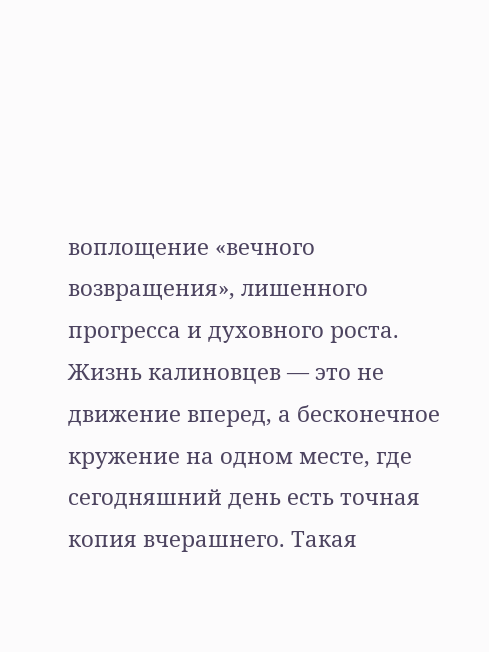воплощение «вечного возвращения», лишенного прогресса и духовного роста. Жизнь калиновцев — это не движение вперед, а бесконечное кружение на одном месте, где сегодняшний день есть точная копия вчерашнего. Такая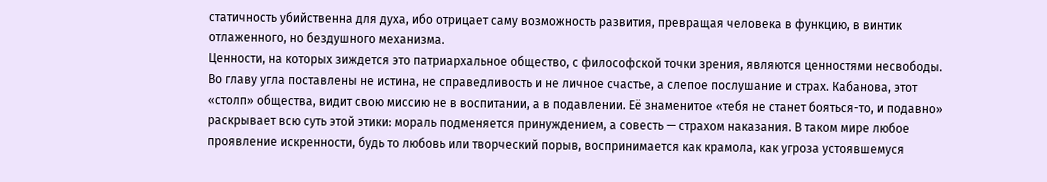статичность убийственна для духа, ибо отрицает саму возможность развития, превращая человека в функцию, в винтик отлаженного, но бездушного механизма.
Ценности, на которых зиждется это патриархальное общество, с философской точки зрения, являются ценностями несвободы. Во главу угла поставлены не истина, не справедливость и не личное счастье, а слепое послушание и страх. Кабанова, этот «столп» общества, видит свою миссию не в воспитании, а в подавлении. Её знаменитое «тебя не станет бояться-то, и подавно» раскрывает всю суть этой этики: мораль подменяется принуждением, а совесть — страхом наказания. В таком мире любое проявление искренности, будь то любовь или творческий порыв, воспринимается как крамола, как угроза устоявшемуся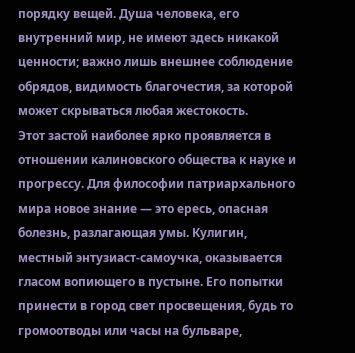порядку вещей. Душа человека, его внутренний мир, не имеют здесь никакой ценности; важно лишь внешнее соблюдение обрядов, видимость благочестия, за которой может скрываться любая жестокость.
Этот застой наиболее ярко проявляется в отношении калиновского общества к науке и прогрессу. Для философии патриархального мира новое знание — это ересь, опасная болезнь, разлагающая умы. Кулигин, местный энтузиаст-самоучка, оказывается гласом вопиющего в пустыне. Его попытки принести в город свет просвещения, будь то громоотводы или часы на бульваре,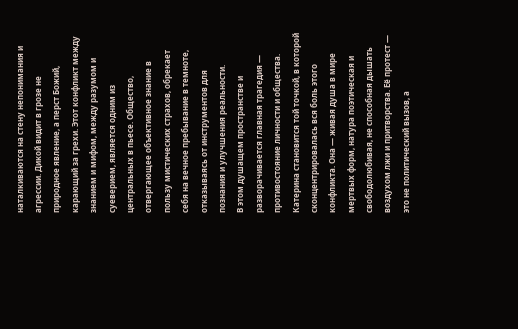наталкиваются на стену непонимания и агрессии. Дикой видит в грозе не природное явление, а перст Божий, карающий за грехи. Этот конфликт между знанием и мифом, между разумом и суеверием, является одним из центральных в пьесе. Общество, отвергающее объективное знание в пользу мистических страхов, обрекает себя на вечное пребывание в темноте, отказываясь от инструментов для познания и улучшения реальности.
В этом душащем пространстве и разворачивается главная трагедия — противостояние личности и общества. Катерина становится той точкой, в которой сконцентрировалась вся боль этого конфликта. Она — живая душа в мире мертвых форм, натура поэтическая и свободолюбивая, не способная дышать воздухом лжи и притворства. Её протест — это не политический вызов, а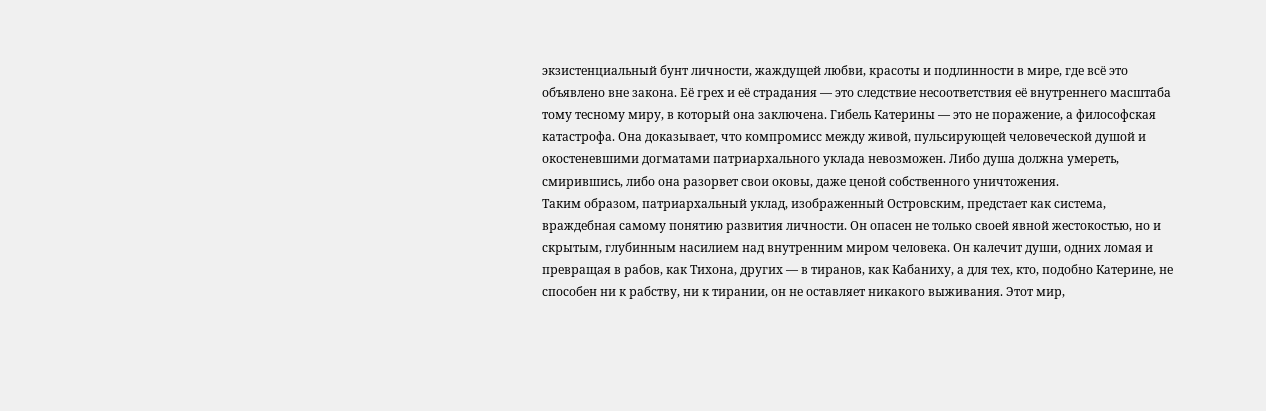экзистенциальный бунт личности, жаждущей любви, красоты и подлинности в мире, где всё это объявлено вне закона. Её грех и её страдания — это следствие несоответствия её внутреннего масштаба тому тесному миру, в который она заключена. Гибель Катерины — это не поражение, а философская катастрофа. Она доказывает, что компромисс между живой, пульсирующей человеческой душой и окостеневшими догматами патриархального уклада невозможен. Либо душа должна умереть, смирившись, либо она разорвет свои оковы, даже ценой собственного уничтожения.
Таким образом, патриархальный уклад, изображенный Островским, предстает как система, враждебная самому понятию развития личности. Он опасен не только своей явной жестокостью, но и скрытым, глубинным насилием над внутренним миром человека. Он калечит души, одних ломая и превращая в рабов, как Тихона, других — в тиранов, как Кабаниху, а для тех, кто, подобно Катерине, не способен ни к рабству, ни к тирании, он не оставляет никакого выживания. Этот мир,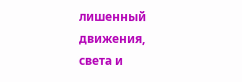лишенный движения, света и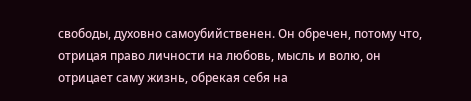свободы, духовно самоубийственен. Он обречен, потому что, отрицая право личности на любовь, мысль и волю, он отрицает саму жизнь, обрекая себя на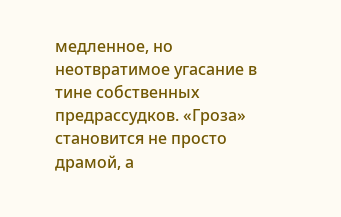медленное, но неотвратимое угасание в тине собственных предрассудков. «Гроза» становится не просто драмой, а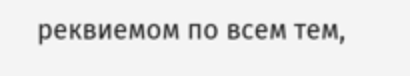реквиемом по всем тем,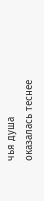чья душа оказалась теснее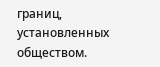границ, установленных обществом.